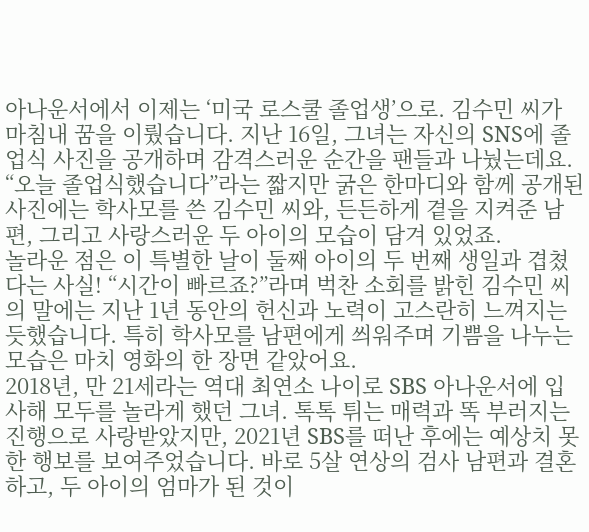아나운서에서 이제는 ‘미국 로스쿨 졸업생’으로. 김수민 씨가 마침내 꿈을 이뤘습니다. 지난 16일, 그녀는 자신의 SNS에 졸업식 사진을 공개하며 감격스러운 순간을 팬들과 나눴는데요. “오늘 졸업식했습니다”라는 짧지만 굵은 한마디와 함께 공개된 사진에는 학사모를 쓴 김수민 씨와, 든든하게 곁을 지켜준 남편, 그리고 사랑스러운 두 아이의 모습이 담겨 있었죠.
놀라운 점은 이 특별한 날이 둘째 아이의 두 번째 생일과 겹쳤다는 사실! “시간이 빠르죠?”라며 벅찬 소회를 밝힌 김수민 씨의 말에는 지난 1년 동안의 헌신과 노력이 고스란히 느껴지는 듯했습니다. 특히 학사모를 남편에게 씌워주며 기쁨을 나누는 모습은 마치 영화의 한 장면 같았어요.
2018년, 만 21세라는 역대 최연소 나이로 SBS 아나운서에 입사해 모두를 놀라게 했던 그녀. 톡톡 튀는 매력과 똑 부러지는 진행으로 사랑받았지만, 2021년 SBS를 떠난 후에는 예상치 못한 행보를 보여주었습니다. 바로 5살 연상의 검사 남편과 결혼하고, 두 아이의 엄마가 된 것이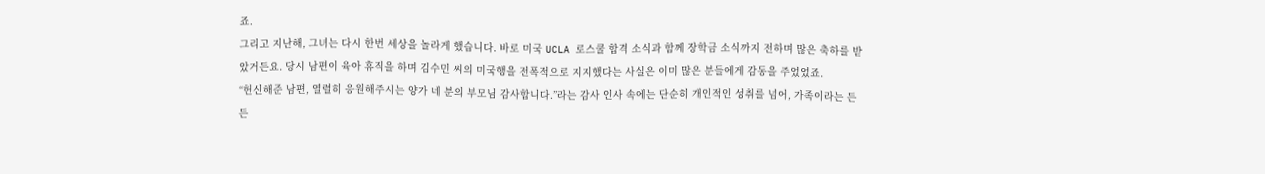죠.
그리고 지난해, 그녀는 다시 한번 세상을 놀라게 했습니다. 바로 미국 UCLA 로스쿨 합격 소식과 함께 장학금 소식까지 전하며 많은 축하를 받았거든요. 당시 남편이 육아 휴직을 하며 김수민 씨의 미국행을 전폭적으로 지지했다는 사실은 이미 많은 분들에게 감동을 주었었죠.
“헌신해준 남편, 열렬히 응원해주시는 양가 네 분의 부모님 감사합니다.”라는 감사 인사 속에는 단순히 개인적인 성취를 넘어, 가족이라는 든든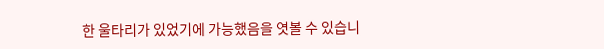한 울타리가 있었기에 가능했음을 엿볼 수 있습니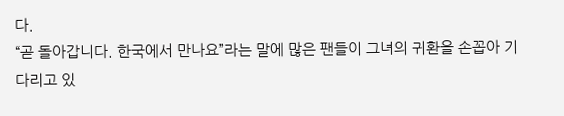다.
“곧 돌아갑니다. 한국에서 만나요”라는 말에 많은 팬들이 그녀의 귀환을 손꼽아 기다리고 있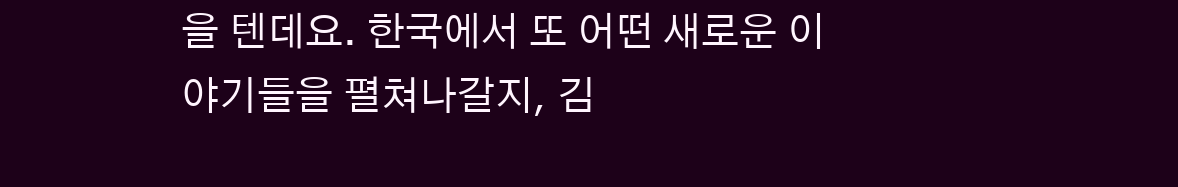을 텐데요. 한국에서 또 어떤 새로운 이야기들을 펼쳐나갈지, 김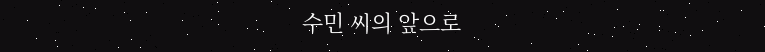수민 씨의 앞으로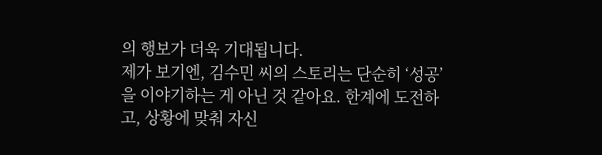의 행보가 더욱 기대됩니다.
제가 보기엔, 김수민 씨의 스토리는 단순히 ‘성공’을 이야기하는 게 아닌 것 같아요. 한계에 도전하고, 상황에 맞춰 자신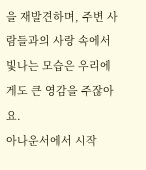을 재발견하며, 주변 사람들과의 사랑 속에서 빛나는 모습은 우리에게도 큰 영감을 주잖아요.
아나운서에서 시작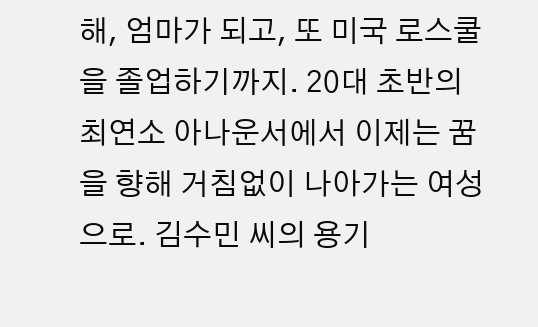해, 엄마가 되고, 또 미국 로스쿨을 졸업하기까지. 20대 초반의 최연소 아나운서에서 이제는 꿈을 향해 거침없이 나아가는 여성으로. 김수민 씨의 용기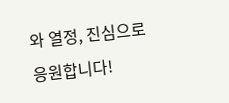와 열정, 진심으로 응원합니다!